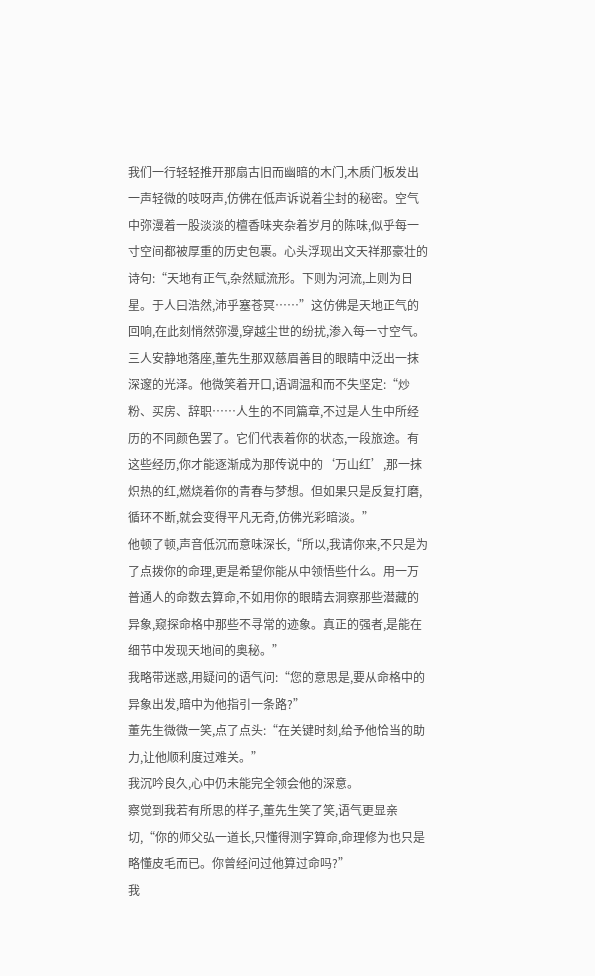我们一行轻轻推开那扇古旧而幽暗的木门,木质门板发出一声轻微的吱呀声,仿佛在低声诉说着尘封的秘密。空气中弥漫着一股淡淡的檀香味夹杂着岁月的陈味,似乎每一寸空间都被厚重的历史包裹。心头浮现出文天祥那豪壮的诗句:“天地有正气,杂然赋流形。下则为河流,上则为日星。于人曰浩然,沛乎塞苍冥……”这仿佛是天地正气的回响,在此刻悄然弥漫,穿越尘世的纷扰,渗入每一寸空气。
三人安静地落座,董先生那双慈眉善目的眼睛中泛出一抹深邃的光泽。他微笑着开口,语调温和而不失坚定:“炒粉、买房、辞职……人生的不同篇章,不过是人生中所经历的不同颜色罢了。它们代表着你的状态,一段旅途。有这些经历,你才能逐渐成为那传说中的‘万山红’,那一抹炽热的红,燃烧着你的青春与梦想。但如果只是反复打磨,循环不断,就会变得平凡无奇,仿佛光彩暗淡。”
他顿了顿,声音低沉而意味深长,“所以,我请你来,不只是为了点拨你的命理,更是希望你能从中领悟些什么。用一万普通人的命数去算命,不如用你的眼睛去洞察那些潜藏的异象,窥探命格中那些不寻常的迹象。真正的强者,是能在细节中发现天地间的奥秘。”
我略带迷惑,用疑问的语气问:“您的意思是,要从命格中的异象出发,暗中为他指引一条路?”
董先生微微一笑,点了点头:“在关键时刻,给予他恰当的助力,让他顺利度过难关。”
我沉吟良久,心中仍未能完全领会他的深意。
察觉到我若有所思的样子,董先生笑了笑,语气更显亲切,“你的师父弘一道长,只懂得测字算命,命理修为也只是略懂皮毛而已。你曾经问过他算过命吗?”
我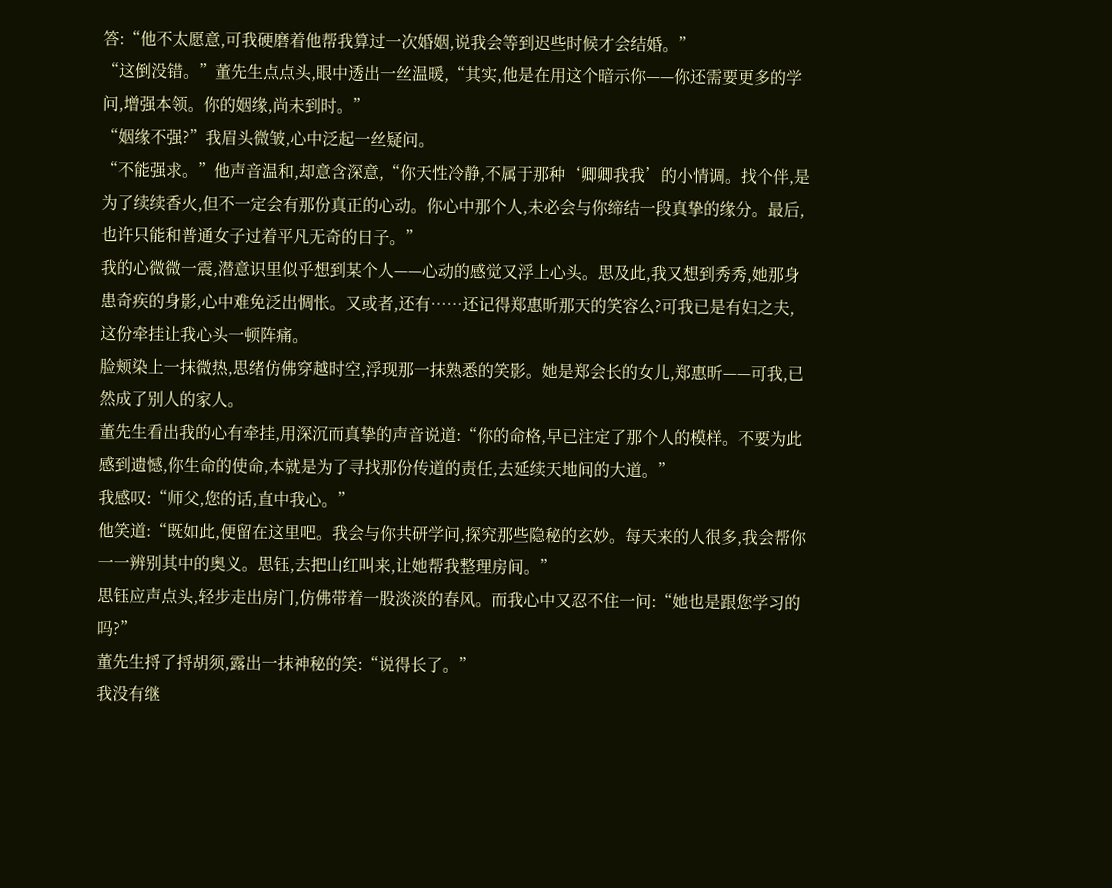答:“他不太愿意,可我硬磨着他帮我算过一次婚姻,说我会等到迟些时候才会结婚。”
“这倒没错。”董先生点点头,眼中透出一丝温暖,“其实,他是在用这个暗示你——你还需要更多的学问,增强本领。你的姻缘,尚未到时。”
“姻缘不强?”我眉头微皱,心中泛起一丝疑问。
“不能强求。”他声音温和,却意含深意,“你天性冷静,不属于那种‘卿卿我我’的小情调。找个伴,是为了续续香火,但不一定会有那份真正的心动。你心中那个人,未必会与你缔结一段真挚的缘分。最后,也许只能和普通女子过着平凡无奇的日子。”
我的心微微一震,潜意识里似乎想到某个人——心动的感觉又浮上心头。思及此,我又想到秀秀,她那身患奇疾的身影,心中难免泛出惆怅。又或者,还有……还记得郑惠昕那天的笑容么?可我已是有妇之夫,这份牵挂让我心头一顿阵痛。
脸颊染上一抹微热,思绪仿佛穿越时空,浮现那一抹熟悉的笑影。她是郑会长的女儿,郑惠昕——可我,已然成了别人的家人。
董先生看出我的心有牵挂,用深沉而真挚的声音说道:“你的命格,早已注定了那个人的模样。不要为此感到遗憾,你生命的使命,本就是为了寻找那份传道的责任,去延续天地间的大道。”
我感叹:“师父,您的话,直中我心。”
他笑道:“既如此,便留在这里吧。我会与你共研学问,探究那些隐秘的玄妙。每天来的人很多,我会帮你一一辨别其中的奥义。思钰,去把山红叫来,让她帮我整理房间。”
思钰应声点头,轻步走出房门,仿佛带着一股淡淡的春风。而我心中又忍不住一问:“她也是跟您学习的吗?”
董先生捋了捋胡须,露出一抹神秘的笑:“说得长了。”
我没有继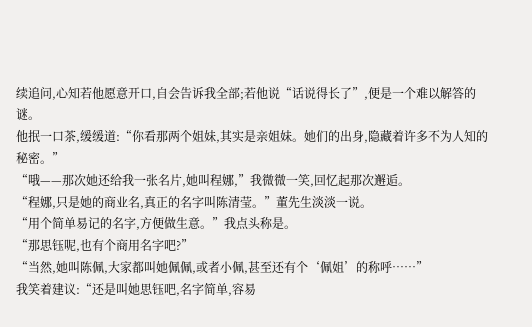续追问,心知若他愿意开口,自会告诉我全部;若他说“话说得长了”,便是一个难以解答的谜。
他抿一口茶,缓缓道:“你看那两个姐妹,其实是亲姐妹。她们的出身,隐藏着许多不为人知的秘密。”
“哦——那次她还给我一张名片,她叫程娜,”我微微一笑,回忆起那次邂逅。
“程娜,只是她的商业名,真正的名字叫陈清莹。”董先生淡淡一说。
“用个简单易记的名字,方便做生意。”我点头称是。
“那思钰呢,也有个商用名字吧?”
“当然,她叫陈佩,大家都叫她佩佩,或者小佩,甚至还有个‘佩姐’的称呼……”
我笑着建议:“还是叫她思钰吧,名字简单,容易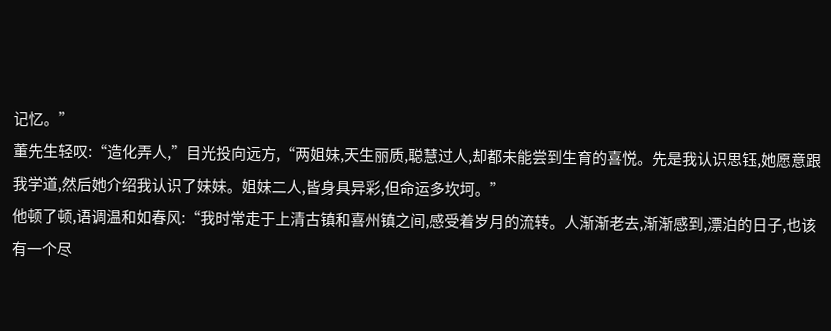记忆。”
董先生轻叹:“造化弄人,”目光投向远方,“两姐妹,天生丽质,聪慧过人,却都未能尝到生育的喜悦。先是我认识思钰,她愿意跟我学道,然后她介绍我认识了妹妹。姐妹二人,皆身具异彩,但命运多坎坷。”
他顿了顿,语调温和如春风:“我时常走于上清古镇和喜州镇之间,感受着岁月的流转。人渐渐老去,渐渐感到,漂泊的日子,也该有一个尽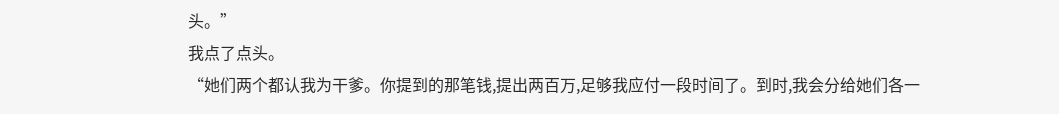头。”
我点了点头。
“她们两个都认我为干爹。你提到的那笔钱,提出两百万,足够我应付一段时间了。到时,我会分给她们各一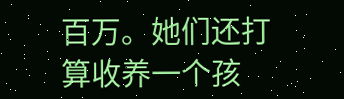百万。她们还打算收养一个孩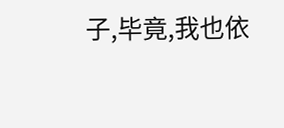子,毕竟,我也依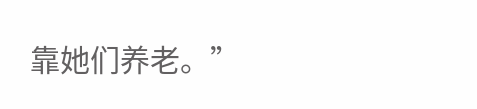靠她们养老。”